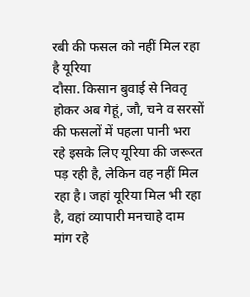रबी की फसल को नहीं मिल रहा है यूरिया
दौसा. किसान बुवाई से निवतृ होकर अब गेहूं, जौ, चने व सरसों की फसलों में पहला पानी भरा रहे इसके लिए यूरिया की जरूरत पड़ रही है, लेकिन वह नहीं मिल रहा है। जहां यूरिया मिल भी रहा है, वहां व्यापारी मनचाहे दाम मांग रहे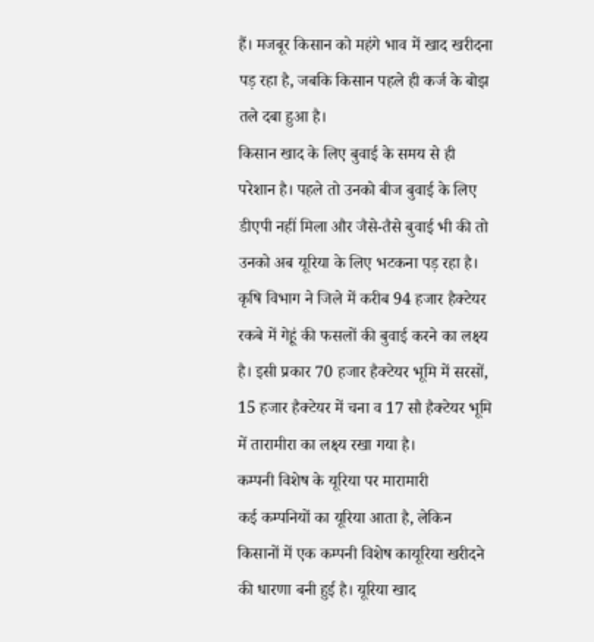हैं। मजबूर किसान को महंगे भाव में खाद खरीदना पड़ रहा है, जबकि किसान पहले ही कर्ज के बोझ तले दबा हुआ है।
किसान खाद के लिए बुवाई के समय से ही परेशान है। पहले तो उनको बीज बुवाई के लिए डीएपी नहीं मिला और जैसे-तैसे बुवाई भी की तो उनको अब यूरिया के लिए भटकना पड़ रहा है। कृषि विभाग ने जिले में करीब 94 हजार हैक्टेयर रकबे में गेहूं की फसलों की बुवाई करने का लक्ष्य है। इसी प्रकार 70 हजार हैक्टेयर भूमि में सरसों, 15 हजार हैक्टेयर में चना व 17 सौ हैक्टेयर भूमि में तारामीरा का लक्ष्य रखा गया है।
कम्पनी विशेष के यूरिया पर मारामारी
कई कम्पनियों का यूरिया आता है, लेकिन किसानों में एक कम्पनी विशेष कायूरिया खरीदने की धारणा बनी हुई है। यूरिया खाद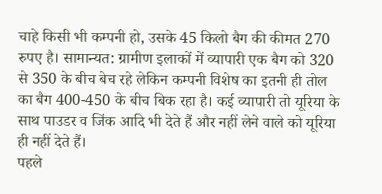चाहे किसी भी कम्पनी हो, उसके 45 किलो बैग की कीमत 270 रुपए है। सामान्यत: ग्रामीण इलाकों में व्यापारी एक बैग को 320 से 350 के बीच बेच रहे लेकिन कम्पनी विशेष का इतनी ही तोल का बैग 400-450 के बीच बिक रहा है। कई व्यापारी तो यूरिया के साथ पाउडर व जिंक आदि भी देते हैं और नहीं लेने वाले को यूरिया ही नहीं देते हैं।
पहले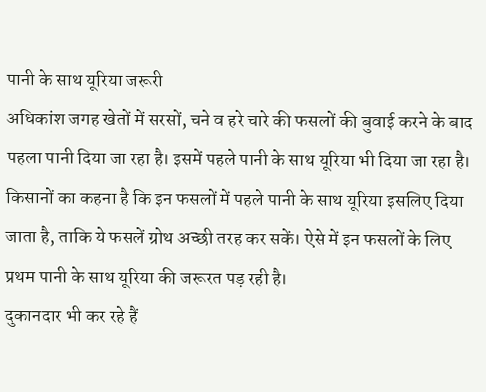पानी के साथ यूरिया जरूरी
अधिकांश जगह खेतों में सरसों, चने व हरे चारे की फसलों की बुवाई करने के बाद पहला पानी दिया जा रहा है। इसमें पहले पानी के साथ यूरिया भी दिया जा रहा है। किसानों का कहना है कि इन फसलों में पहले पानी के साथ यूरिया इसलिए दिया जाता है, ताकि ये फसलें ग्रोथ अच्छी तरह कर सकें। ऐसे में इन फसलों के लिए प्रथम पानी के साथ यूरिया की जरूरत पड़ रही है।
दुकानदार भी कर रहे हैं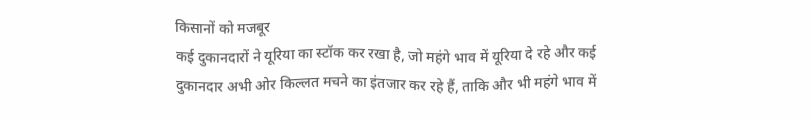किसानों को मजबूर
कई दुकानदारों ने यूरिया का स्टॉक कर रखा है, जो महंगे भाव में यूरिया दे रहे और कई दुकानदार अभी ओर किल्लत मचने का इंतजार कर रहे हैं, ताकि और भी महंगे भाव में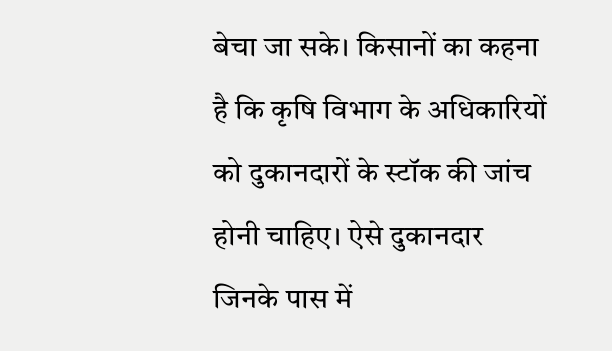बेचा जा सके। किसानों का कहना है कि कृषि विभाग के अधिकारियों को दुकानदारों के स्टॉक की जांच होनी चाहिए। ऐसे दुकानदार जिनके पास में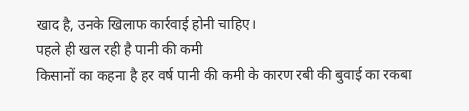खाद है, उनके खिलाफ कार्रवाई होनी चाहिए।
पहले ही खल रही है पानी की कमी
किसानों का कहना है हर वर्ष पानी की कमी के कारण रबी की बुवाई का रकबा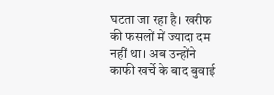घटता जा रहा है। खरीफ की फसलों में ज्यादा दम नहीं था। अब उन्होंने काफी खर्चे के बाद बुवाई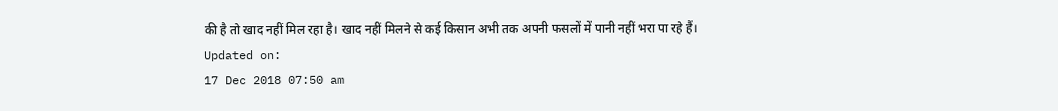की है तो खाद नहीं मिल रहा है। खाद नहीं मिलने से कई किसान अभी तक अपनी फसलों में पानी नहीं भरा पा रहे हैं।
Updated on:
17 Dec 2018 07:50 am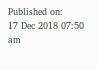Published on:
17 Dec 2018 07:50 am